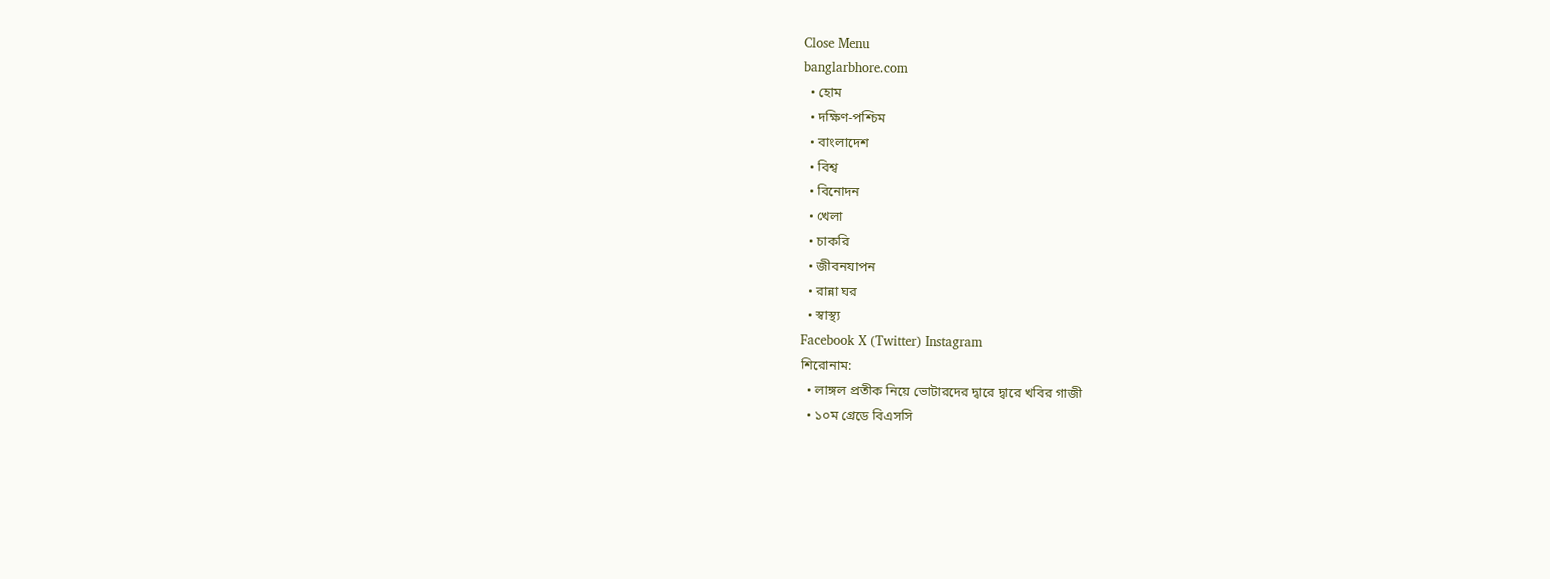Close Menu
banglarbhore.com
  • হোম
  • দক্ষিণ-পশ্চিম
  • বাংলাদেশ
  • বিশ্ব
  • বিনোদন
  • খেলা
  • চাকরি
  • জীবনযাপন
  • রান্না ঘর
  • স্বাস্থ্য
Facebook X (Twitter) Instagram
শিরোনাম:
  • লাঙ্গল প্রতীক নিয়ে ভোটারদের দ্বারে দ্বারে খবির গাজী
  • ১০ম গ্রেডে বিএসসি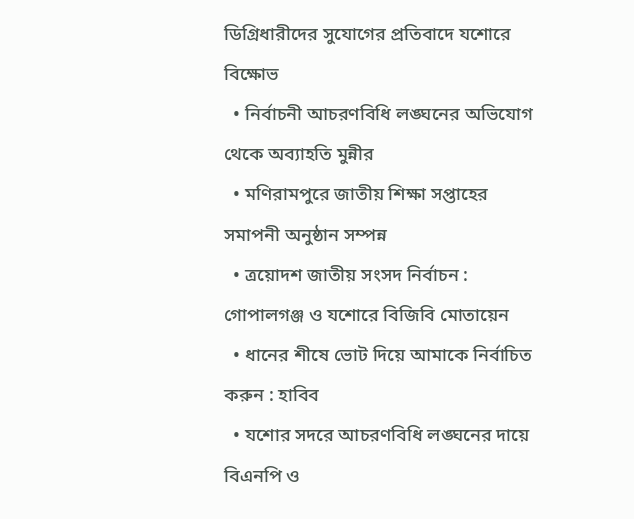ডিগ্রিধারীদের সুযোগের প্রতিবাদে যশোরে বিক্ষোভ
  • নির্বাচনী আচরণবিধি লঙ্ঘনের অভিযোগ থেকে অব্যাহতি মুন্নীর
  • মণিরামপুরে জাতীয় শিক্ষা সপ্তাহের সমাপনী অনুষ্ঠান সম্পন্ন
  • ত্রয়োদশ জাতীয় সংসদ নির্বাচন : গোপালগঞ্জ ও যশোরে বিজিবি মোতায়েন
  • ধানের শীষে ভোট দিয়ে আমাকে নির্বাচিত করুন : হাবিব
  • যশোর সদরে আচরণবিধি লঙ্ঘনের দায়ে বিএনপি ও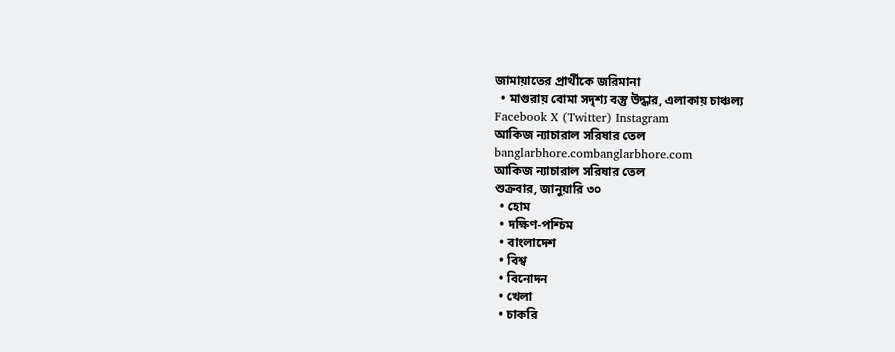জামায়াতের প্রার্থীকে জরিমানা
  • মাগুরায় বোমা সদৃশ্য বস্তু উদ্ধার, এলাকায় চাঞ্চল্য
Facebook X (Twitter) Instagram
আকিজ ন্যাচারাল সরিষার তেল
banglarbhore.combanglarbhore.com
আকিজ ন্যাচারাল সরিষার তেল
শুক্রবার, জানুয়ারি ৩০
  • হোম
  • দক্ষিণ-পশ্চিম
  • বাংলাদেশ
  • বিশ্ব
  • বিনোদন
  • খেলা
  • চাকরি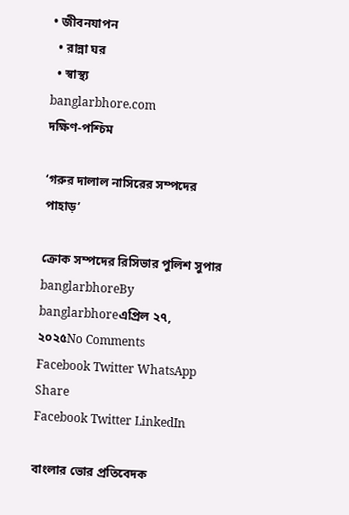• জীবনযাপন
  • রান্না ঘর
  • স্বাস্থ্য
banglarbhore.com
দক্ষিণ-পশ্চিম

‘গরুর দালাল নাসিরের সম্পদের পাহাড়’

ক্রোক সম্পদের রিসিভার পুলিশ সুপার
banglarbhoreBy banglarbhoreএপ্রিল ২৭, ২০২৫No Comments
Facebook Twitter WhatsApp
Share
Facebook Twitter LinkedIn

বাংলার ভোর প্রতিবেদক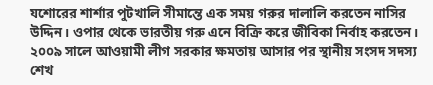যশোরের শার্শার পুটখালি সীমান্তে এক সময় গরুর দালালি করতেন নাসির উদ্দিন। ওপার থেকে ভারতীয় গরু এনে বিক্রি করে জীবিকা নির্বাহ করতেন। ২০০৯ সালে আওয়ামী লীগ সরকার ক্ষমতায় আসার পর স্থানীয় সংসদ সদস্য শেখ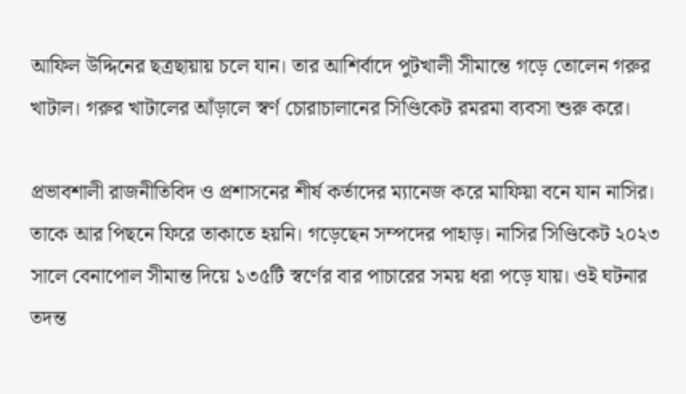আফিল উদ্দিনের ছত্রছায়ায় চলে যান। তার আশির্বাদে পুটখালী সীমান্তে গড়ে তোলেন গরুর খাটাল। গরুর খাটালের আঁড়ালে স্বর্ণ চোরাচালানের সিণ্ডিকেট রমরমা ব্যবসা শুরু করে।

প্রভাবশালী রাজনীতিবিদ ও প্রশাসনের শীর্ষ কর্তাদের ম্যানেজ করে মাফিয়া বনে যান নাসির। তাকে আর পিছনে ফিরে তাকাতে হয়নি। গড়েছেন সম্পদের পাহাড়। নাসির সিণ্ডিকেট ২০২৩ সালে বেনাপোল সীমান্ত দিয়ে ১৩৫টি স্বর্ণের বার পাচারের সময় ধরা পড়ে যায়। ওই ঘটনার তদন্ত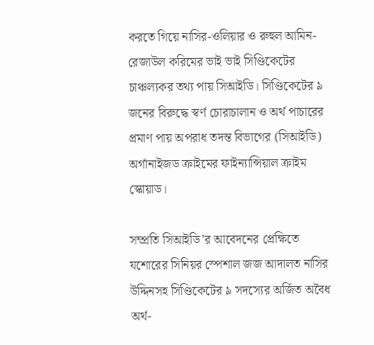করতে গিয়ে নাসির-ওলিয়ার ও রুহুল আমিন-রেজাউল করিমের ভাই ভাই সিণ্ডিকেটের চাঞ্চল্যকর তথ্য পায় সিআইডি। সিণ্ডিকেটের ৯ জনের বিরুদ্ধে স্বর্ণ চোরাচালান ও অর্থ পাচারের প্রমাণ পায় অপরাধ তদন্ত বিভাগের (সিআইডি) অর্গানাইজড ক্রাইমের ফাইন্যান্সিয়াল ক্রাইম স্কোয়াড।

সম্প্রতি সিআইডি’র আবেদনের প্রেক্ষিতে যশোরের সিনিয়র স্পেশাল জজ আদালত নাসির উদ্দিনসহ সিণ্ডিকেটের ৯ সদস্যের অর্জিত অবৈধ অর্থ-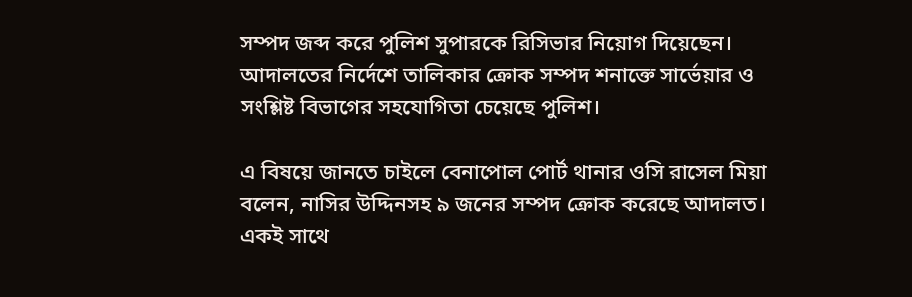সম্পদ জব্দ করে পুলিশ সুপারকে রিসিভার নিয়োগ দিয়েছেন। আদালতের নির্দেশে তালিকার ক্রোক সম্পদ শনাক্তে সার্ভেয়ার ও সংশ্লিষ্ট বিভাগের সহযোগিতা চেয়েছে পুলিশ।

এ বিষয়ে জানতে চাইলে বেনাপোল পোর্ট থানার ওসি রাসেল মিয়া বলেন, নাসির উদ্দিনসহ ৯ জনের সম্পদ ক্রোক করেছে আদালত। একই সাথে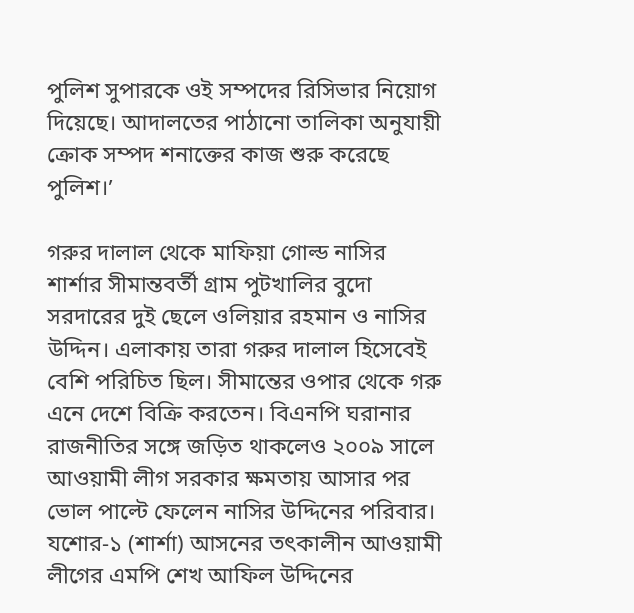পুলিশ সুপারকে ওই সম্পদের রিসিভার নিয়োগ দিয়েছে। আদালতের পাঠানো তালিকা অনুযায়ী ক্রোক সম্পদ শনাক্তের কাজ শুরু করেছে পুলিশ।’

গরুর দালাল থেকে মাফিয়া গোল্ড নাসির
শার্শার সীমান্তবর্তী গ্রাম পুটখালির বুদো সরদারের দুই ছেলে ওলিয়ার রহমান ও নাসির উদ্দিন। এলাকায় তারা গরুর দালাল হিসেবেই বেশি পরিচিত ছিল। সীমান্তের ওপার থেকে গরু এনে দেশে বিক্রি করতেন। বিএনপি ঘরানার রাজনীতির সঙ্গে জড়িত থাকলেও ২০০৯ সালে আওয়ামী লীগ সরকার ক্ষমতায় আসার পর ভোল পাল্টে ফেলেন নাসির উদ্দিনের পরিবার। যশোর-১ (শার্শা) আসনের তৎকালীন আওয়ামী লীগের এমপি শেখ আফিল উদ্দিনের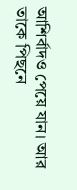আশির্বাদও পেয়ে যান। আর তাকে পিছনে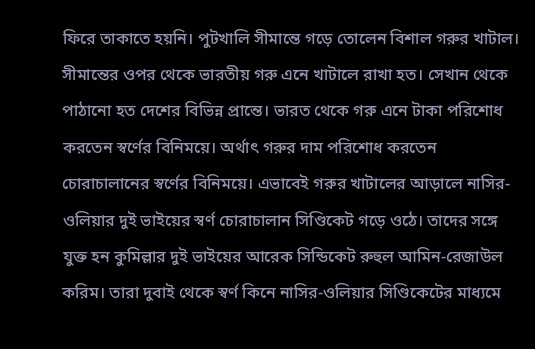ফিরে তাকাতে হয়নি। পুটখালি সীমান্তে গড়ে তোলেন বিশাল গরুর খাটাল। সীমান্তের ওপর থেকে ভারতীয় গরু এনে খাটালে রাখা হত। সেখান থেকে পাঠানো হত দেশের বিভিন্ন প্রান্তে। ভারত থেকে গরু এনে টাকা পরিশোধ করতেন স্বর্ণের বিনিময়ে। অর্থাৎ গরুর দাম পরিশোধ করতেন চোরাচালানের স্বর্ণের বিনিময়ে। এভাবেই গরুর খাটালের আড়ালে নাসির-ওলিয়ার দুই ভাইয়ের স্বর্ণ চোরাচালান সিণ্ডিকেট গড়ে ওঠে। তাদের সঙ্গে যুক্ত হন কুমিল্লার দুই ভাইয়ের আরেক সিন্ডিকেট রুহুল আমিন-রেজাউল করিম। তারা দুবাই থেকে স্বর্ণ কিনে নাসির-ওলিয়ার সিণ্ডিকেটের মাধ্যমে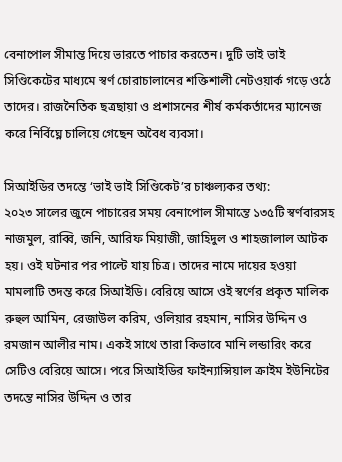বেনাপোল সীমান্ত দিয়ে ভারতে পাচার করতেন। দুটি ভাই ভাই সিণ্ডিকেটের মাধ্যমে স্বর্ণ চোরাচালানের শক্তিশালী নেটওয়ার্ক গড়ে ওঠে তাদের। রাজনৈতিক ছত্রছায়া ও প্রশাসনের শীর্ষ কর্মকর্তাদের ম্যানেজ করে নির্বিঘ্নে চালিয়ে গেছেন অবৈধ ব্যবসা।

সিআইডির তদন্তে ‘ভাই ভাই সিণ্ডিকেট’র চাঞ্চল্যকর তথ্য:
২০২৩ সালের জুনে পাচারের সময় বেনাপোল সীমান্তে ১৩৫টি স্বর্ণবারসহ নাজমুল, রাব্বি, জনি, আরিফ মিয়াজী, জাহিদুল ও শাহজালাল আটক হয়। ওই ঘটনার পর পাল্টে যায় চিত্র। তাদের নামে দায়ের হওয়া মামলাটি তদন্ত করে সিআইডি। বেরিয়ে আসে ওই স্বর্ণের প্রকৃত মালিক রুহুল আমিন, রেজাউল করিম, ওলিয়ার রহমান, নাসির উদ্দিন ও রমজান আলীর নাম। একই সাথে তারা কিভাবে মানি লন্ডারিং করে সেটিও বেরিয়ে আসে। পরে সিআইডির ফাইন্যান্সিয়াল ক্রাইম ইউনিটের তদন্তে নাসির উদ্দিন ও তার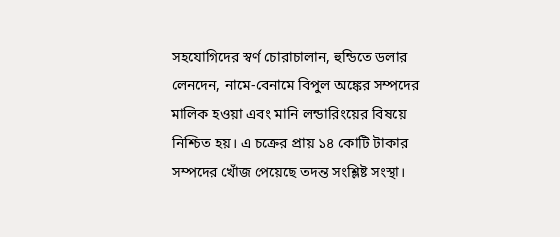সহযোগিদের স্বর্ণ চোরাচালান, হুন্ডিতে ডলার লেনদেন, নামে-বেনামে বিপুল অঙ্কের সম্পদের মালিক হওয়া এবং মানি লন্ডারিংয়ের বিষয়ে নিশ্চিত হয়। এ চক্রের প্রায় ১৪ কোটি টাকার সম্পদের খোঁজ পেয়েছে তদন্ত সংশ্লিষ্ট সংস্থা।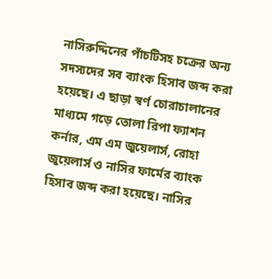নাসিরুদ্দিনের পাঁচটিসহ চক্রের অন্য সদস্যদের সব ব্যাংক হিসাব জব্দ করা হয়েছে। এ ছাড়া স্বর্ণ চোরাচালানের মাধ্যমে গড়ে তোলা রিপা ফ্যাশন কর্নার, এম এম জুয়েলার্স, রোহা জুয়েলার্স ও নাসির ফার্মের ব্যাংক হিসাব জব্দ করা হয়েছে। নাসির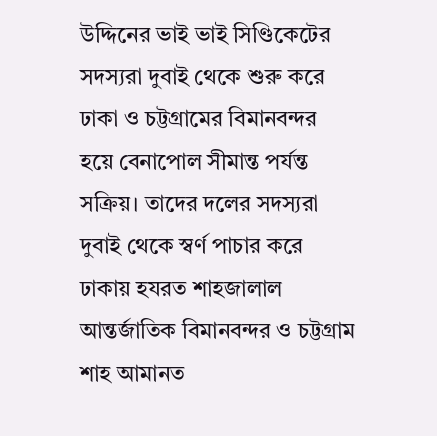উদ্দিনের ভাই ভাই সিণ্ডিকেটের সদস্যরা দুবাই থেকে শুরু করে ঢাকা ও চট্টগ্রামের বিমানবন্দর হয়ে বেনাপোল সীমান্ত পর্যন্ত সক্রিয়। তাদের দলের সদস্যরা দুবাই থেকে স্বর্ণ পাচার করে ঢাকায় হযরত শাহজালাল আন্তর্জাতিক বিমানবন্দর ও চট্টগ্রাম শাহ আমানত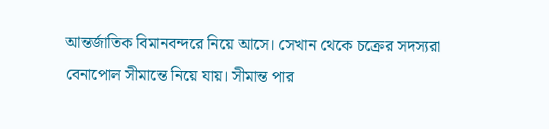আন্তর্জাতিক বিমানবন্দরে নিয়ে আসে। সেখান থেকে চক্রের সদস্যরা বেনাপোল সীমান্তে নিয়ে যায়। সীমান্ত পার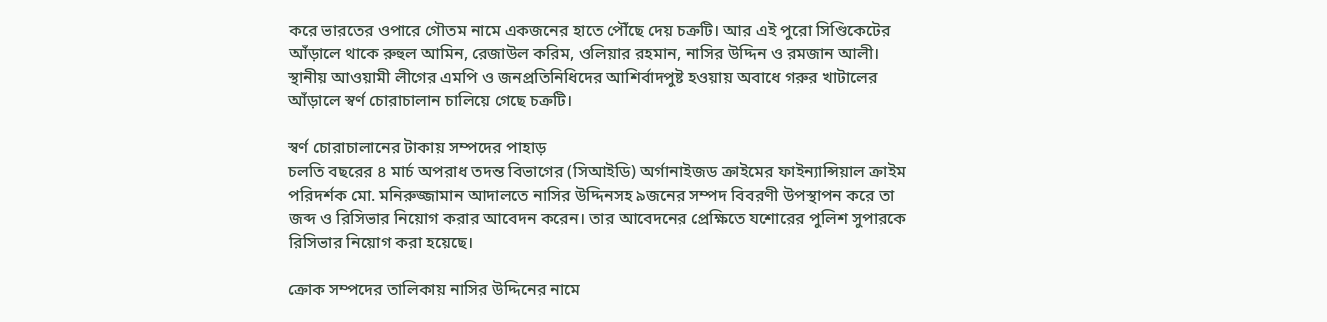করে ভারতের ওপারে গৌতম নামে একজনের হাতে পৌঁছে দেয় চক্রটি। আর এই পুরো সিণ্ডিকেটের আঁড়ালে থাকে রুহুল আমিন, রেজাউল করিম, ওলিয়ার রহমান, নাসির উদ্দিন ও রমজান আলী। স্থানীয় আওয়ামী লীগের এমপি ও জনপ্রতিনিধিদের আশির্বাদপুষ্ট হওয়ায় অবাধে গরুর খাটালের আঁড়ালে স্বর্ণ চোরাচালান চালিয়ে গেছে চক্রটি।

স্বর্ণ চোরাচালানের টাকায় সম্পদের পাহাড়
চলতি বছরের ৪ মার্চ অপরাধ তদন্ত বিভাগের (সিআইডি) অর্গানাইজড ক্রাইমের ফাইন্যান্সিয়াল ক্রাইম পরিদর্শক মো. মনিরুজ্জামান আদালতে নাসির উদ্দিনসহ ৯জনের সম্পদ বিবরণী উপস্থাপন করে তা জব্দ ও রিসিভার নিয়োগ করার আবেদন করেন। তার আবেদনের প্রেক্ষিতে যশোরের পুলিশ সুপারকে রিসিভার নিয়োগ করা হয়েছে।

ক্রোক সম্পদের তালিকায় নাসির উদ্দিনের নামে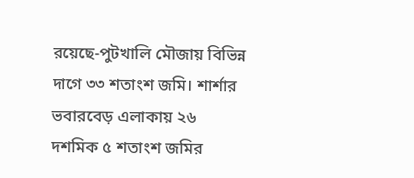রয়েছে-পুটখালি মৌজায় বিভিন্ন দাগে ৩৩ শতাংশ জমি। শার্শার ভবারবেড় এলাকায় ২৬ দশমিক ৫ শতাংশ জমির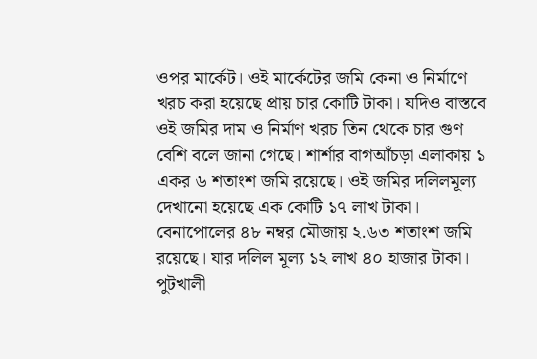ওপর মার্কেট। ওই মার্কেটের জমি কেনা ও নির্মাণে খরচ করা হয়েছে প্রায় চার কোটি টাকা। যদিও বাস্তবে ওই জমির দাম ও নির্মাণ খরচ তিন থেকে চার গুণ বেশি বলে জানা গেছে। শার্শার বাগআঁচড়া এলাকায় ১ একর ৬ শতাংশ জমি রয়েছে। ওই জমির দলিলমূল্য দেখানো হয়েছে এক কোটি ১৭ লাখ টাকা। বেনাপোলের ৪৮ নম্বর মৌজায় ২.৬৩ শতাংশ জমি রয়েছে। যার দলিল মূল্য ১২ লাখ ৪০ হাজার টাকা। পুটখালী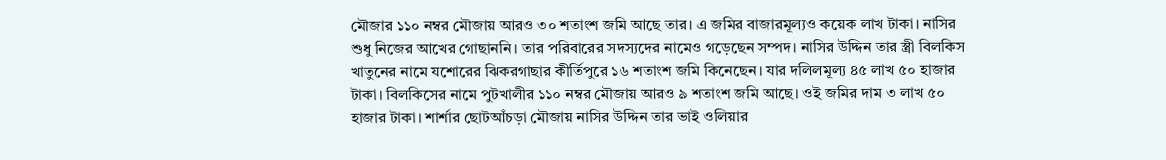মৌজার ১১০ নম্বর মৌজায় আরও ৩০ শতাংশ জমি আছে তার। এ জমির বাজারমূল্যও কয়েক লাখ টাকা। নাসির শুধু নিজের আখের গোছাননি। তার পরিবারের সদস্যদের নামেও গড়েছেন সম্পদ। নাসির উদ্দিন তার স্ত্রী বিলকিস খাতুনের নামে যশোরের ঝিকরগাছার কীর্তিপুরে ১৬ শতাংশ জমি কিনেছেন। যার দলিলমূল্য ৪৫ লাখ ৫০ হাজার টাকা। বিলকিসের নামে পুটখালীর ১১০ নম্বর মৌজায় আরও ৯ শতাংশ জমি আছে। ওই জমির দাম ৩ লাখ ৫০ হাজার টাকা। শার্শার ছোটআঁচড়া মৌজায় নাসির উদ্দিন তার ভাই ওলিয়ার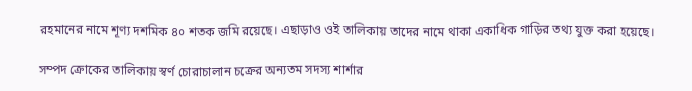রহমানের নামে শূণ্য দশমিক ৪০ শতক জমি রয়েছে। এছাড়াও ওই তালিকায় তাদের নামে থাকা একাধিক গাড়ির তথ্য যুক্ত করা হয়েছে।

সম্পদ ক্রোকের তালিকায় স্বর্ণ চোরাচালান চক্রের অন্যতম সদস্য শার্শার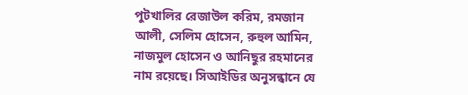পুটখালির রেজাউল করিম, রমজান আলী, সেলিম হোসেন, রুহুল আমিন, নাজমুল হোসেন ও আনিছুর রহমানের নাম রয়েছে। সিআইডির অনুসন্ধানে যে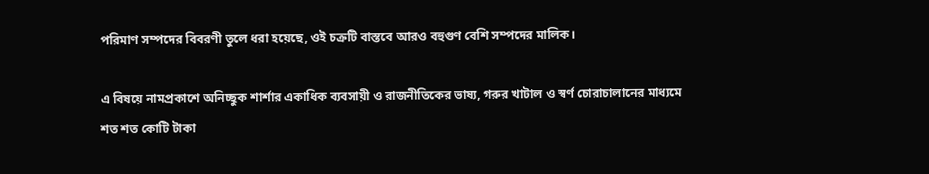পরিমাণ সম্পদের বিবরণী তুলে ধরা হয়েছে, ওই চক্রটি বাস্তবে আরও বহুগুণ বেশি সম্পদের মালিক।

এ বিষয়ে নামপ্রকাশে অনিচ্ছুক শার্শার একাধিক ব্যবসায়ী ও রাজনীতিকের ভাষ্য, গরুর খাটাল ও স্বর্ণ চোরাচালানের মাধ্যমে শত শত কোটি টাকা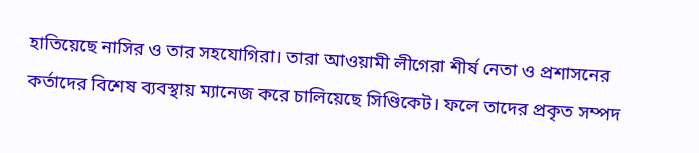হাতিয়েছে নাসির ও তার সহযোগিরা। তারা আওয়ামী লীগেরা শীর্ষ নেতা ও প্রশাসনের কর্তাদের বিশেষ ব্যবস্থায় ম্যানেজ করে চালিয়েছে সিণ্ডিকেট। ফলে তাদের প্রকৃত সম্পদ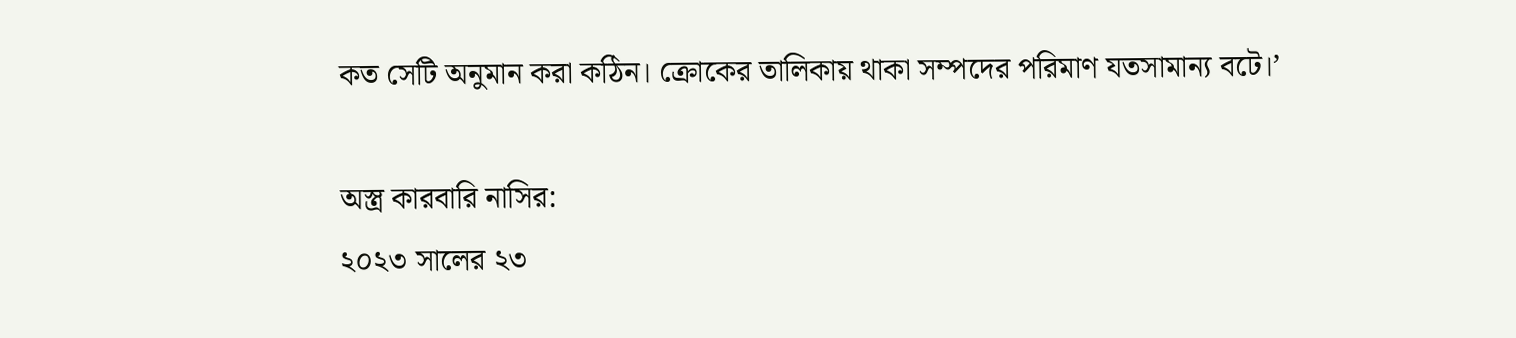কত সেটি অনুমান করা কঠিন। ক্রোকের তালিকায় থাকা সম্পদের পরিমাণ যতসামান্য বটে।’

অস্ত্র কারবারি নাসির:
২০২৩ সালের ২৩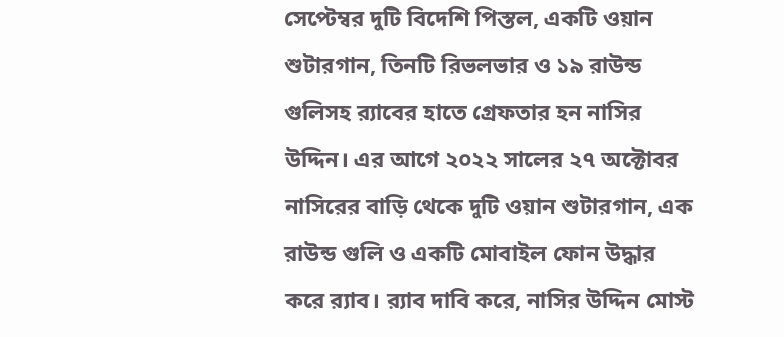সেপ্টেম্বর দুটি বিদেশি পিস্তল, একটি ওয়ান শুটারগান, তিনটি রিভলভার ও ১৯ রাউন্ড গুলিসহ র‌্যাবের হাতে গ্রেফতার হন নাসির উদ্দিন। এর আগে ২০২২ সালের ২৭ অক্টোবর নাসিরের বাড়ি থেকে দুটি ওয়ান শুটারগান, এক রাউন্ড গুলি ও একটি মোবাইল ফোন উদ্ধার করে র‌্যাব। র‌্যাব দাবি করে, নাসির উদ্দিন মোস্ট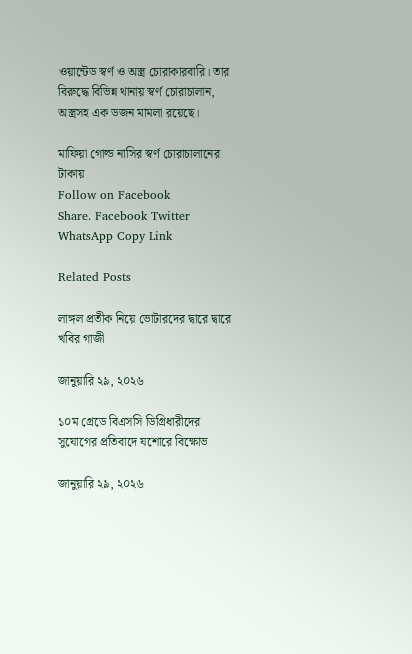ওয়ান্টেড স্বর্ণ ও অস্ত্র চোরাকারবারি। তার বিরুদ্ধে বিভিন্ন থানায় স্বর্ণ চোরাচালান, অস্ত্রসহ এক ডজন মামলা রয়েছে।

মাফিয়া গোল্ড নাসির স্বর্ণ চোরাচালানের টাকায়
Follow on Facebook
Share. Facebook Twitter WhatsApp Copy Link

Related Posts

লাঙ্গল প্রতীক নিয়ে ভোটারদের দ্বারে দ্বারে খবির গাজী

জানুয়ারি ২৯, ২০২৬

১০ম গ্রেডে বিএসসি ডিগ্রিধারীদের সুযোগের প্রতিবাদে যশোরে বিক্ষোভ

জানুয়ারি ২৯, ২০২৬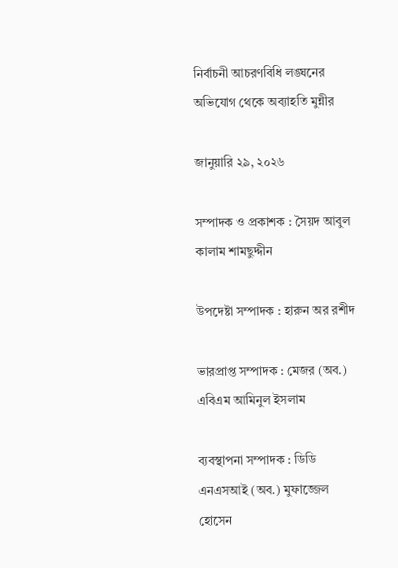নির্বাচনী আচরণবিধি লঙ্ঘনের অভিযোগ থেকে অব্যাহতি মুন্নীর

জানুয়ারি ২৯, ২০২৬

সম্পাদক ও প্রকাশক : সৈয়দ আবুল কালাম শামছুদ্দীন

উপদেষ্টা সম্পাদক : হারুন অর রশীদ

ভারপ্রাপ্ত সম্পাদক : মেজর (অব.) এবিএম আমিনুল ইসলাম

ব্যবস্থাপনা সম্পাদক : ডিডি এনএসআই (অব.) মুফাজ্জেল হোসেন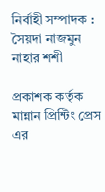নির্বাহী সম্পাদক : সৈয়দা নাজমুন নাহার শশী

প্রকাশক কর্তৃক মান্নান প্রিন্টিং প্রেস এর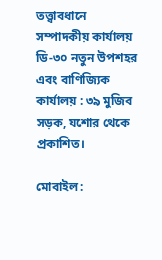তত্ত্বাবধানে সম্পাদকীয় কার্যালয় ডি-৩০ নতুন উপশহর এবং বাণিজ্যিক কার্যালয় : ৩৯ মুজিব সড়ক, যশোর থেকে প্রকাশিত।

মোবাইল: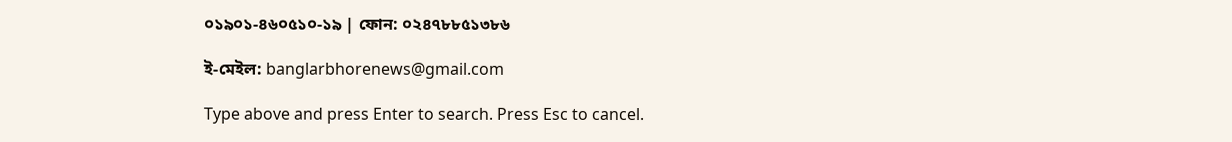০১৯০১-৪৬০৫১০-১৯ | ফোন: ০২৪৭৮৮৫১৩৮৬

ই-মেইল: banglarbhorenews@gmail.com

Type above and press Enter to search. Press Esc to cancel.